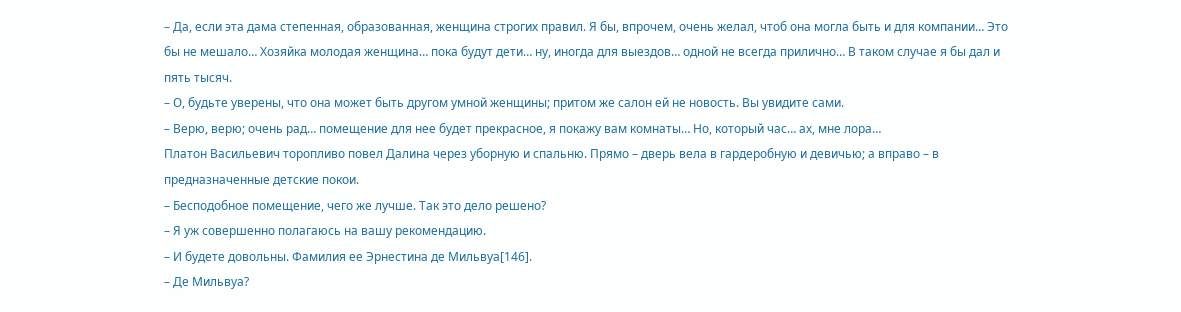– Да, если эта дама степенная, образованная, женщина строгих правил. Я бы, впрочем, очень желал, чтоб она могла быть и для компании… Это бы не мешало… Хозяйка молодая женщина… пока будут дети… ну, иногда для выездов… одной не всегда прилично… В таком случае я бы дал и пять тысяч.
– О, будьте уверены, что она может быть другом умной женщины; притом же салон ей не новость. Вы увидите сами.
– Верю, верю; очень рад… помещение для нее будет прекрасное, я покажу вам комнаты… Но, который час… ах, мне лора…
Платон Васильевич торопливо повел Далина через уборную и спальню. Прямо – дверь вела в гардеробную и девичью; а вправо – в предназначенные детские покои.
– Бесподобное помещение, чего же лучше. Так это дело решено?
– Я уж совершенно полагаюсь на вашу рекомендацию.
– И будете довольны. Фамилия ее Эрнестина де Мильвуа[146].
– Де Мильвуа?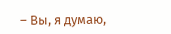– Вы, я думаю,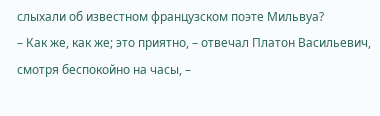слыхали об известном французском поэте Мильвуа?
– Как же, как же; это приятно, – отвечал Платон Васильевич, смотря беспокойно на часы, –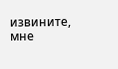извините, мне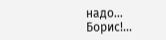надо… Борис!…